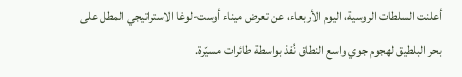أعلنت السلطات الروسية، اليوم الأربعاء، عن تعرض ميناء أوست-لوغا الاستراتيجي المطل على بحر البلطيق لهجوم جوي واسع النطاق نُفذ بواسطة طائرات مسيّرة.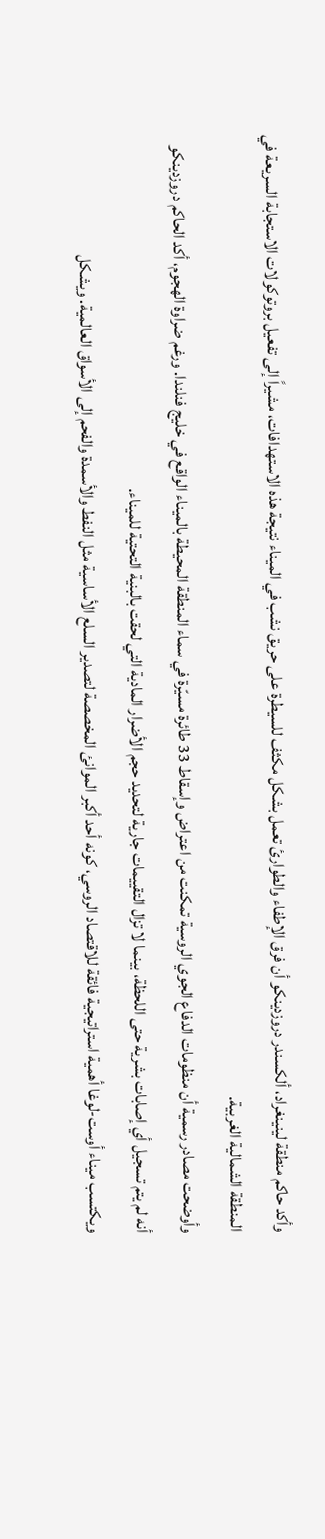وأكد حاكم منطقة لينينغراد، ألكسندر دروزدينكو أن فرق الإطفاء والطوارئ تعمل بشكل مكثف للسيطرة على حريق نشب في الميناء نتيجة هذه الاستهدافات، مشيراً إلى تفعيل بروتوكولات الاستجابة السريعة في المنطقة الشمالية الغربية.
وأوضحت مصادر رسمية أن منظومات الدفاع الجوي الروسية تمكنت من اعتراض وإسقاط 33 طائرة مسيّرة في سماء المنطقة المحيطة بالميناء الواقع في خليج فنلندا. ورغم ضراوة الهجوم، أكد الحاكم دروزدينكو أنه لم يتم تسجيل أي إصابات بشرية حتى اللحظة، بينما لا تزال التقييمات جارية لتحديد حجم الأضرار المادية التي لحقت بالبنية التحتية للميناء.
ويكتسب ميناء أوست-لوغا أهمية استراتيجية فائقة للاقتصاد الروسي، كونه أحد أكبر الموانئ المخصصة لتصدير السلع الأساسية مثل النفط والأسمدة والفحم إلى الأسواق العالمية. ويشكل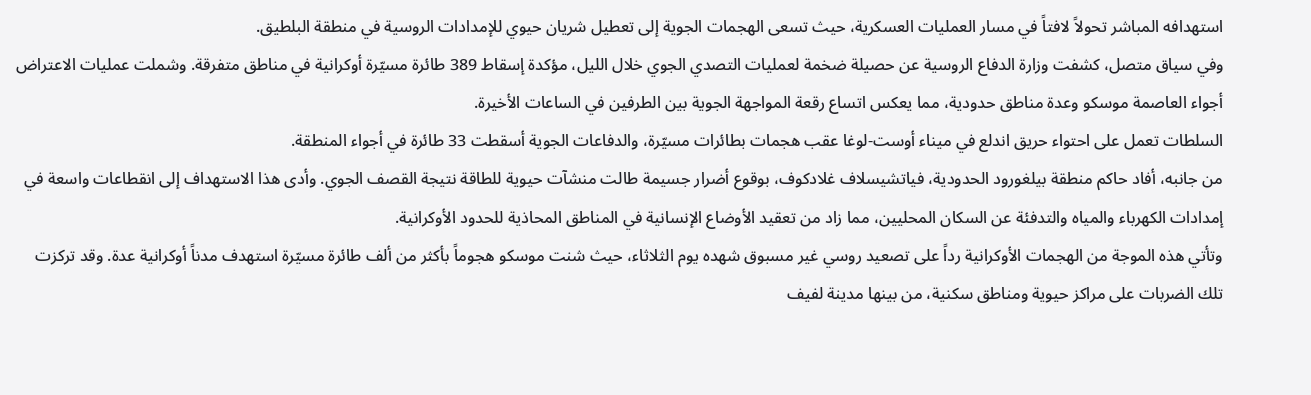استهدافه المباشر تحولاً لافتاً في مسار العمليات العسكرية، حيث تسعى الهجمات الجوية إلى تعطيل شريان حيوي للإمدادات الروسية في منطقة البلطيق.
وفي سياق متصل، كشفت وزارة الدفاع الروسية عن حصيلة ضخمة لعمليات التصدي الجوي خلال الليل، مؤكدة إسقاط 389 طائرة مسيّرة أوكرانية في مناطق متفرقة. وشملت عمليات الاعتراض أجواء العاصمة موسكو وعدة مناطق حدودية، مما يعكس اتساع رقعة المواجهة الجوية بين الطرفين في الساعات الأخيرة.
السلطات تعمل على احتواء حريق اندلع في ميناء أوست-لوغا عقب هجمات بطائرات مسيّرة، والدفاعات الجوية أسقطت 33 طائرة في أجواء المنطقة.
من جانبه، أفاد حاكم منطقة بيلغورود الحدودية، فياتشيسلاف غلادكوف، بوقوع أضرار جسيمة طالت منشآت حيوية للطاقة نتيجة القصف الجوي. وأدى هذا الاستهداف إلى انقطاعات واسعة في إمدادات الكهرباء والمياه والتدفئة عن السكان المحليين، مما زاد من تعقيد الأوضاع الإنسانية في المناطق المحاذية للحدود الأوكرانية.
وتأتي هذه الموجة من الهجمات الأوكرانية رداً على تصعيد روسي غير مسبوق شهده يوم الثلاثاء، حيث شنت موسكو هجوماً بأكثر من ألف طائرة مسيّرة استهدف مدناً أوكرانية عدة. وقد تركزت تلك الضربات على مراكز حيوية ومناطق سكنية، من بينها مدينة لفيف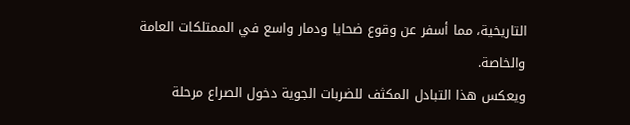التاريخية، مما أسفر عن وقوع ضحايا ودمار واسع في الممتلكات العامة والخاصة.
ويعكس هذا التبادل المكثف للضربات الجوية دخول الصراع مرحلة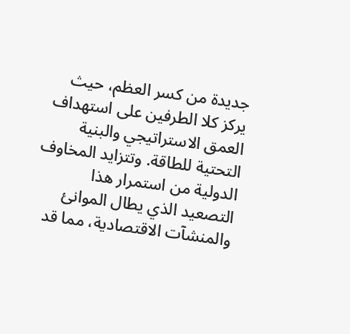جديدة من كسر العظم، حيث يركز كلا الطرفين على استهداف العمق الاستراتيجي والبنية التحتية للطاقة. وتتزايد المخاوف الدولية من استمرار هذا التصعيد الذي يطال الموانئ والمنشآت الاقتصادية، مما قد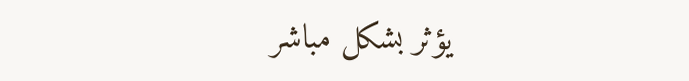يؤثر بشكل مباشر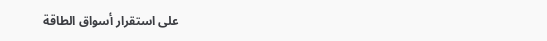على استقرار أسواق الطاقة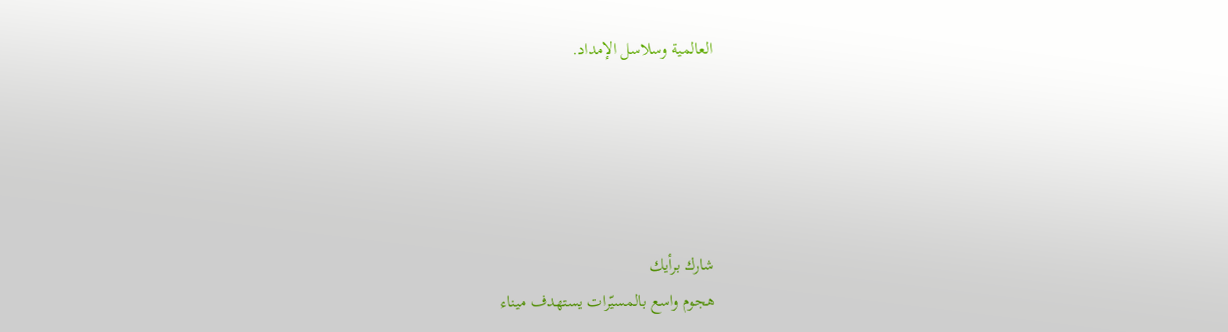العالمية وسلاسل الإمداد.





شارك برأيك
هجوم واسع بالمسيّرات يستهدف ميناء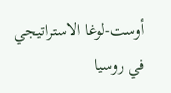أوست-لوغا الاستراتيجي في روسيا